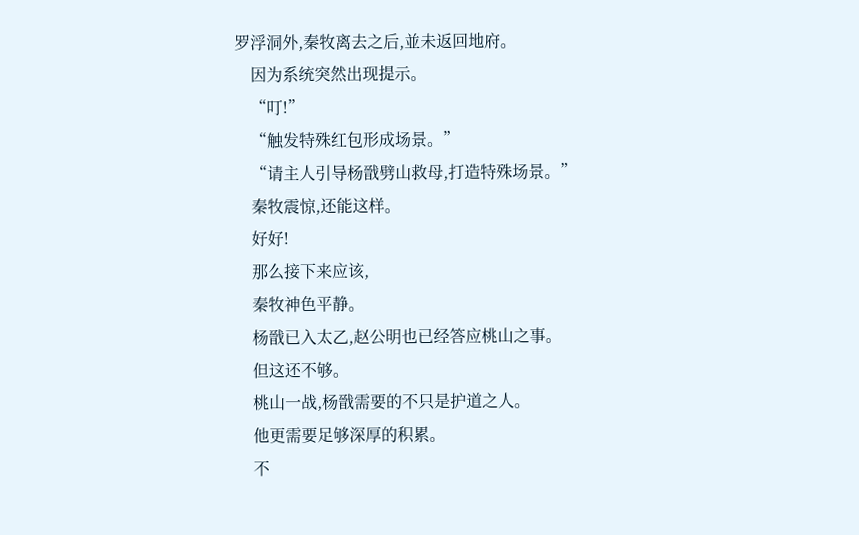罗浮洞外,秦牧离去之后,並未返回地府。
    因为系统突然出现提示。
    “叮!”
    “触发特殊红包形成场景。”
    “请主人引导杨戩劈山救母,打造特殊场景。”
    秦牧震惊,还能这样。
    好好!
    那么接下来应该,
    秦牧神色平静。
    杨戩已入太乙,赵公明也已经答应桃山之事。
    但这还不够。
    桃山一战,杨戩需要的不只是护道之人。
    他更需要足够深厚的积累。
    不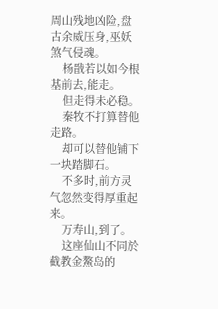周山残地凶险,盘古余威压身,巫妖煞气侵魂。
    杨戩若以如今根基前去,能走。
    但走得未必稳。
    秦牧不打算替他走路。
    却可以替他铺下一块踏脚石。
    不多时,前方灵气忽然变得厚重起来。
    万寿山,到了。
    这座仙山不同於截教金鰲岛的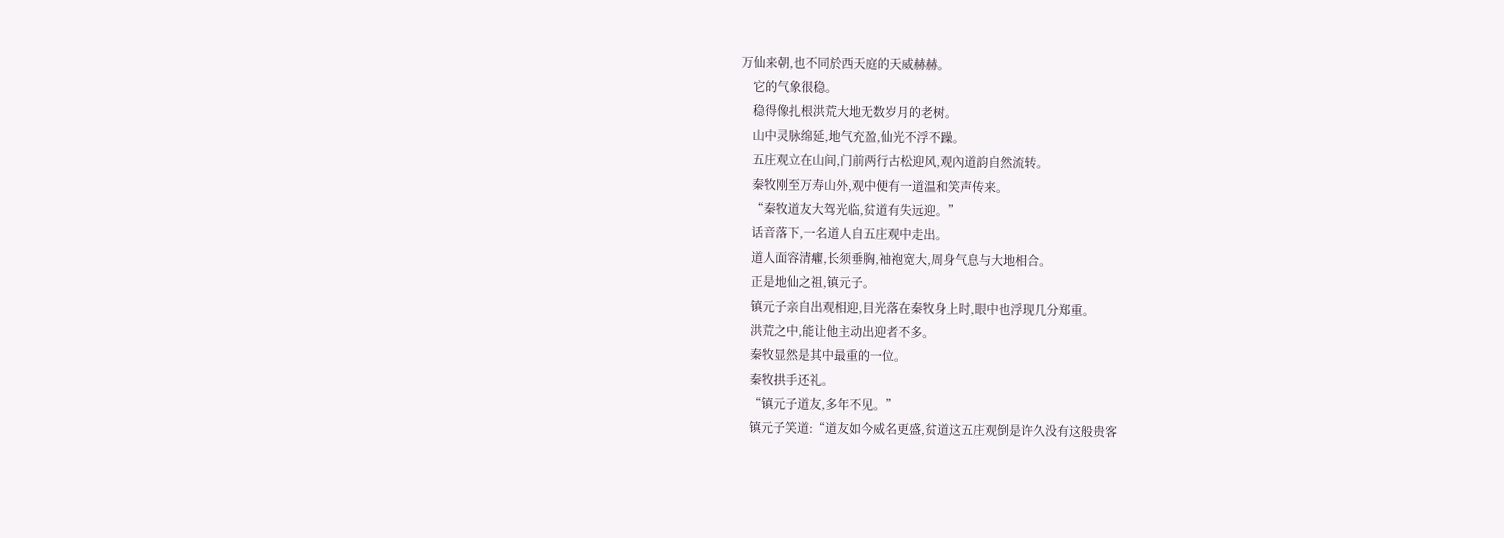万仙来朝,也不同於西天庭的天威赫赫。
    它的气象很稳。
    稳得像扎根洪荒大地无数岁月的老树。
    山中灵脉绵延,地气充盈,仙光不浮不躁。
    五庄观立在山间,门前两行古松迎风,观內道韵自然流转。
    秦牧刚至万寿山外,观中便有一道温和笑声传来。
    “秦牧道友大驾光临,贫道有失远迎。”
    话音落下,一名道人自五庄观中走出。
    道人面容清癯,长须垂胸,袖袍宽大,周身气息与大地相合。
    正是地仙之祖,镇元子。
    镇元子亲自出观相迎,目光落在秦牧身上时,眼中也浮现几分郑重。
    洪荒之中,能让他主动出迎者不多。
    秦牧显然是其中最重的一位。
    秦牧拱手还礼。
    “镇元子道友,多年不见。”
    镇元子笑道:“道友如今威名更盛,贫道这五庄观倒是许久没有这般贵客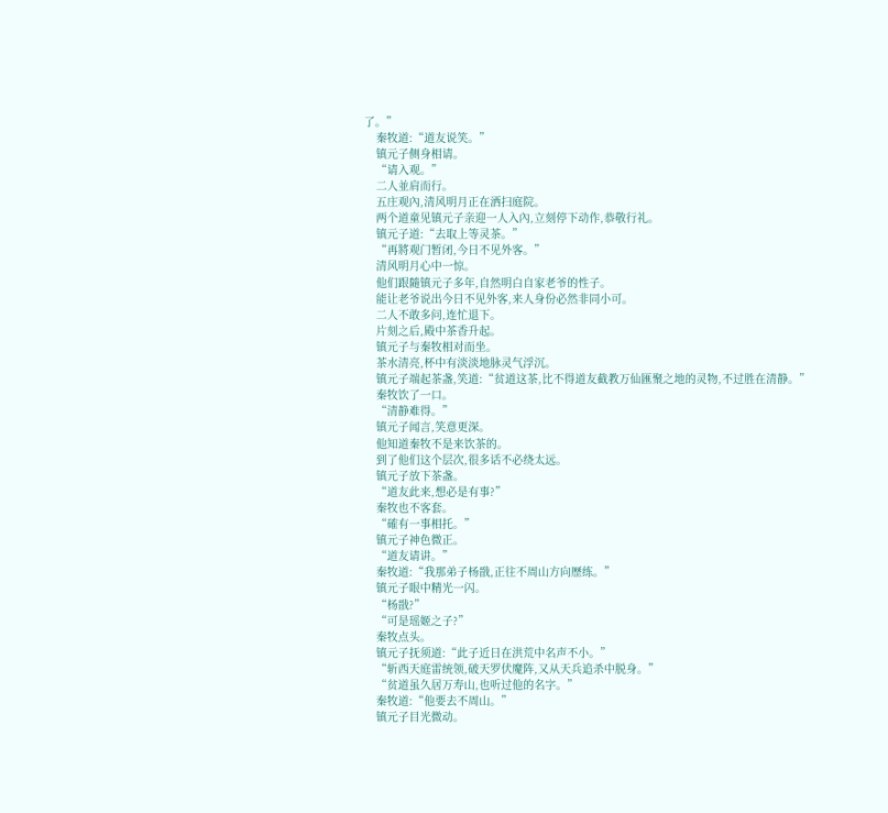了。”
    秦牧道:“道友说笑。”
    镇元子侧身相请。
    “请入观。”
    二人並肩而行。
    五庄观內,清风明月正在洒扫庭院。
    两个道童见镇元子亲迎一人入內,立刻停下动作,恭敬行礼。
    镇元子道:“去取上等灵茶。”
    “再將观门暂闭,今日不见外客。”
    清风明月心中一惊。
    他们跟隨镇元子多年,自然明白自家老爷的性子。
    能让老爷说出今日不见外客,来人身份必然非同小可。
    二人不敢多问,连忙退下。
    片刻之后,殿中茶香升起。
    镇元子与秦牧相对而坐。
    茶水清亮,杯中有淡淡地脉灵气浮沉。
    镇元子端起茶盏,笑道:“贫道这茶,比不得道友截教万仙匯聚之地的灵物,不过胜在清静。”
    秦牧饮了一口。
    “清静难得。”
    镇元子闻言,笑意更深。
    他知道秦牧不是来饮茶的。
    到了他们这个层次,很多话不必绕太远。
    镇元子放下茶盏。
    “道友此来,想必是有事?”
    秦牧也不客套。
    “確有一事相托。”
    镇元子神色微正。
    “道友请讲。”
    秦牧道:“我那弟子杨戩,正往不周山方向歷练。”
    镇元子眼中精光一闪。
    “杨戩?”
    “可是瑶姬之子?”
    秦牧点头。
    镇元子抚须道:“此子近日在洪荒中名声不小。”
    “斩西天庭雷统领,破天罗伏魔阵,又从天兵追杀中脱身。”
    “贫道虽久居万寿山,也听过他的名字。”
    秦牧道:“他要去不周山。”
    镇元子目光微动。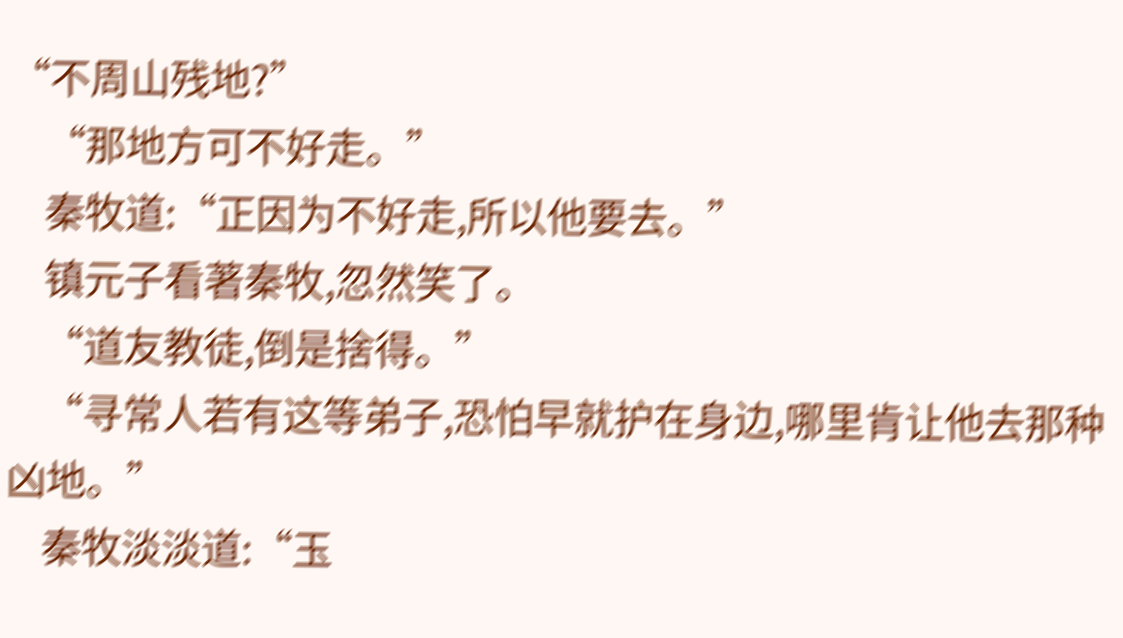“不周山残地?”
    “那地方可不好走。”
    秦牧道:“正因为不好走,所以他要去。”
    镇元子看著秦牧,忽然笑了。
    “道友教徒,倒是捨得。”
    “寻常人若有这等弟子,恐怕早就护在身边,哪里肯让他去那种凶地。”
    秦牧淡淡道:“玉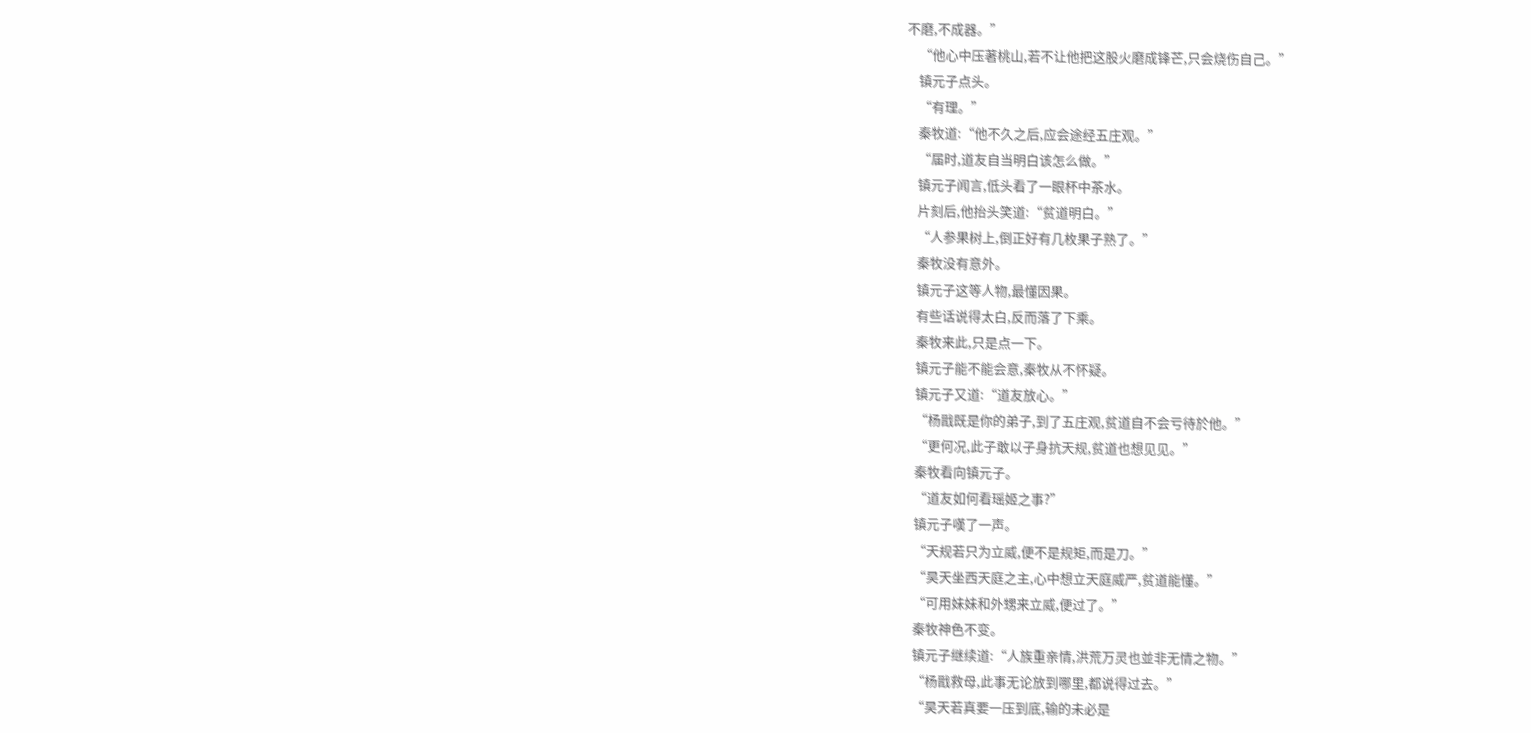不磨,不成器。”
    “他心中压著桃山,若不让他把这股火磨成锋芒,只会烧伤自己。”
    镇元子点头。
    “有理。”
    秦牧道:“他不久之后,应会途经五庄观。”
    “届时,道友自当明白该怎么做。”
    镇元子闻言,低头看了一眼杯中茶水。
    片刻后,他抬头笑道:“贫道明白。”
    “人参果树上,倒正好有几枚果子熟了。”
    秦牧没有意外。
    镇元子这等人物,最懂因果。
    有些话说得太白,反而落了下乘。
    秦牧来此,只是点一下。
    镇元子能不能会意,秦牧从不怀疑。
    镇元子又道:“道友放心。”
    “杨戩既是你的弟子,到了五庄观,贫道自不会亏待於他。”
    “更何况,此子敢以子身抗天规,贫道也想见见。”
    秦牧看向镇元子。
    “道友如何看瑶姬之事?”
    镇元子嘆了一声。
    “天规若只为立威,便不是规矩,而是刀。”
    “昊天坐西天庭之主,心中想立天庭威严,贫道能懂。”
    “可用妹妹和外甥来立威,便过了。”
    秦牧神色不变。
    镇元子继续道:“人族重亲情,洪荒万灵也並非无情之物。”
    “杨戩救母,此事无论放到哪里,都说得过去。”
    “昊天若真要一压到底,输的未必是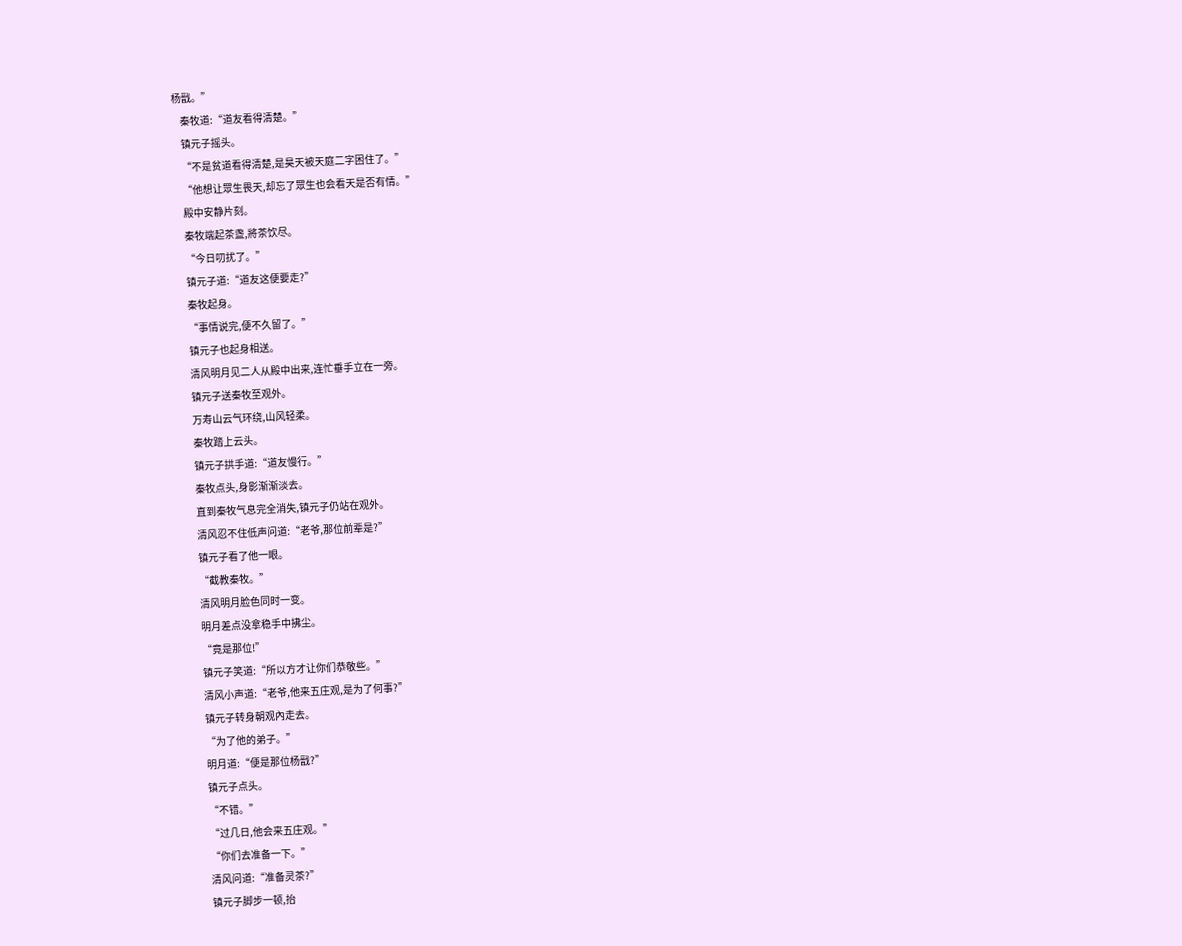杨戩。”
    秦牧道:“道友看得清楚。”
    镇元子摇头。
    “不是贫道看得清楚,是昊天被天庭二字困住了。”
    “他想让眾生畏天,却忘了眾生也会看天是否有情。”
    殿中安静片刻。
    秦牧端起茶盏,將茶饮尽。
    “今日叨扰了。”
    镇元子道:“道友这便要走?”
    秦牧起身。
    “事情说完,便不久留了。”
    镇元子也起身相送。
    清风明月见二人从殿中出来,连忙垂手立在一旁。
    镇元子送秦牧至观外。
    万寿山云气环绕,山风轻柔。
    秦牧踏上云头。
    镇元子拱手道:“道友慢行。”
    秦牧点头,身影渐渐淡去。
    直到秦牧气息完全消失,镇元子仍站在观外。
    清风忍不住低声问道:“老爷,那位前辈是?”
    镇元子看了他一眼。
    “截教秦牧。”
    清风明月脸色同时一变。
    明月差点没拿稳手中拂尘。
    “竟是那位!”
    镇元子笑道:“所以方才让你们恭敬些。”
    清风小声道:“老爷,他来五庄观,是为了何事?”
    镇元子转身朝观內走去。
    “为了他的弟子。”
    明月道:“便是那位杨戩?”
    镇元子点头。
    “不错。”
    “过几日,他会来五庄观。”
    “你们去准备一下。”
    清风问道:“准备灵茶?”
    镇元子脚步一顿,抬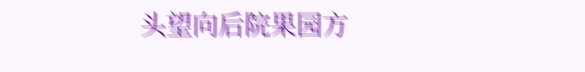头望向后院果园方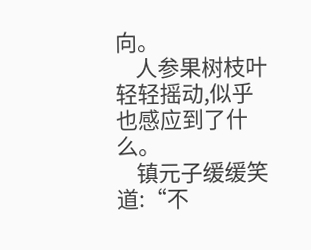向。
    人参果树枝叶轻轻摇动,似乎也感应到了什么。
    镇元子缓缓笑道:“不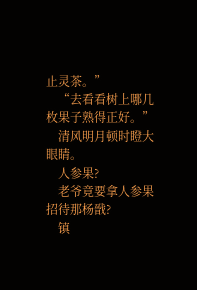止灵茶。”
    “去看看树上哪几枚果子熟得正好。”
    清风明月顿时瞪大眼睛。
    人参果?
    老爷竟要拿人参果招待那杨戩?
    镇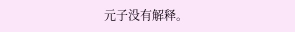元子没有解释。